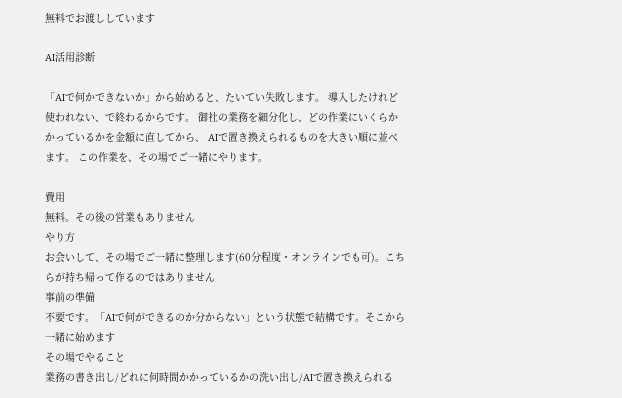無料でお渡ししています

AI活用診断

「AIで何かできないか」から始めると、たいてい失敗します。 導入したけれど使われない、で終わるからです。 御社の業務を細分化し、どの作業にいくらかかっているかを金額に直してから、 AIで置き換えられるものを大きい順に並べます。 この作業を、その場でご一緒にやります。

費用
無料。その後の営業もありません
やり方
お会いして、その場でご一緒に整理します(60分程度・オンラインでも可)。こちらが持ち帰って作るのではありません
事前の準備
不要です。「AIで何ができるのか分からない」という状態で結構です。そこから一緒に始めます
その場でやること
業務の書き出し/どれに何時間かかっているかの洗い出し/AIで置き換えられる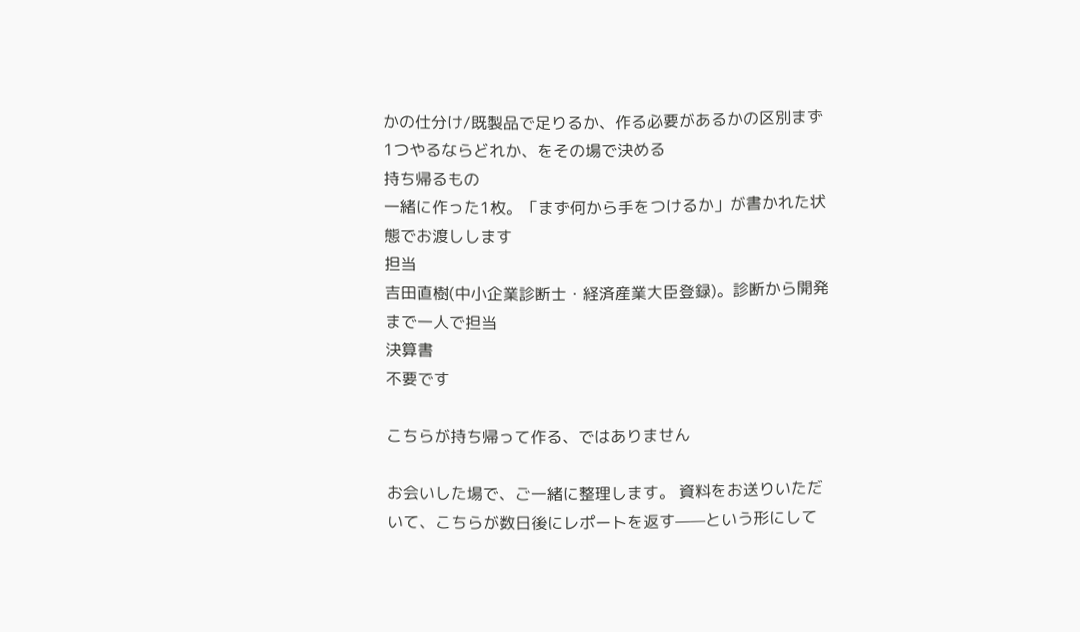かの仕分け/既製品で足りるか、作る必要があるかの区別まず1つやるならどれか、をその場で決める
持ち帰るもの
一緒に作った1枚。「まず何から手をつけるか」が書かれた状態でお渡しします
担当
吉田直樹(中小企業診断士・経済産業大臣登録)。診断から開発まで一人で担当
決算書
不要です

こちらが持ち帰って作る、ではありません

お会いした場で、ご一緒に整理します。 資料をお送りいただいて、こちらが数日後にレポートを返す——という形にして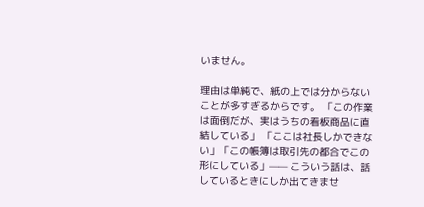いません。

理由は単純で、紙の上では分からないことが多すぎるからです。 「この作業は面倒だが、実はうちの看板商品に直結している」 「ここは社長しかできない」「この帳簿は取引先の都合でこの形にしている」—— こういう話は、話しているときにしか出てきませ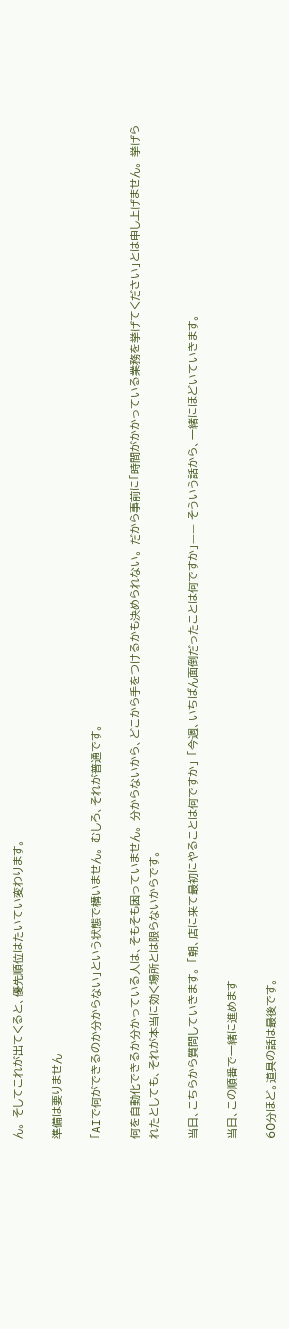ん。 そしてこれが出てくると、優先順位はたいてい変わります。

準備は要りません

「AIで何ができるのか分からない」という状態で構いません。 むしろ、それが普通です。

何を自動化できるか分かっている人は、そもそも困っていません。 分からないから、どこから手をつけるかも決められない。 だから事前に「時間がかかっている業務を挙げてください」とは申し上げません。 挙げられたとしても、それが本当に効く場所とは限らないからです。

当日、こちらから質問していきます。 「朝、店に来て最初にやることは何ですか」 「今週、いちばん面倒だったことは何ですか」—— そういう話から、一緒にほどいていきます。

当日、この順番で一緒に進めます

60分ほど。道具の話は最後です。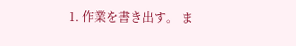1. 作業を書き出す。 ま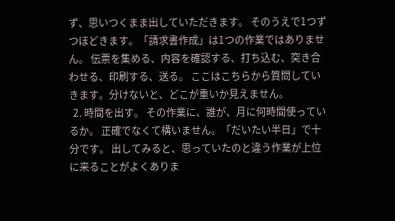ず、思いつくまま出していただきます。 そのうえで1つずつほどきます。「請求書作成」は1つの作業ではありません。 伝票を集める、内容を確認する、打ち込む、突き合わせる、印刷する、送る。 ここはこちらから質問していきます。分けないと、どこが重いか見えません。
  2. 時間を出す。 その作業に、誰が、月に何時間使っているか。 正確でなくて構いません。「だいたい半日」で十分です。 出してみると、思っていたのと違う作業が上位に来ることがよくありま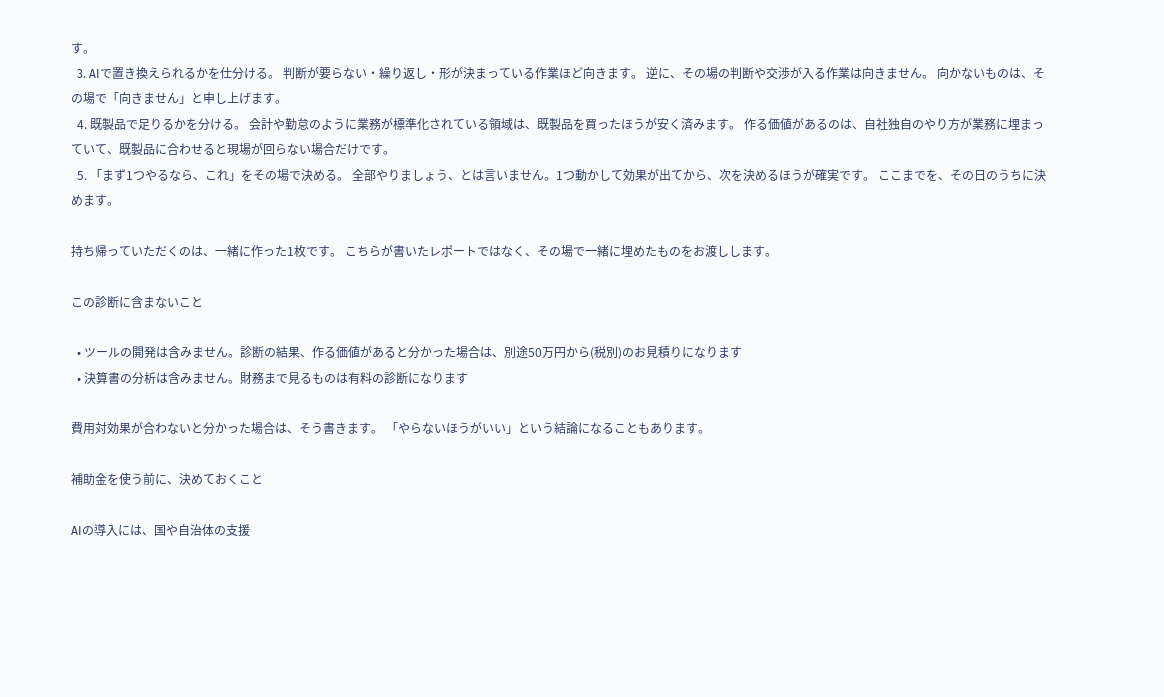す。
  3. AIで置き換えられるかを仕分ける。 判断が要らない・繰り返し・形が決まっている作業ほど向きます。 逆に、その場の判断や交渉が入る作業は向きません。 向かないものは、その場で「向きません」と申し上げます。
  4. 既製品で足りるかを分ける。 会計や勤怠のように業務が標準化されている領域は、既製品を買ったほうが安く済みます。 作る価値があるのは、自社独自のやり方が業務に埋まっていて、既製品に合わせると現場が回らない場合だけです。
  5. 「まず1つやるなら、これ」をその場で決める。 全部やりましょう、とは言いません。1つ動かして効果が出てから、次を決めるほうが確実です。 ここまでを、その日のうちに決めます。

持ち帰っていただくのは、一緒に作った1枚です。 こちらが書いたレポートではなく、その場で一緒に埋めたものをお渡しします。

この診断に含まないこと

  • ツールの開発は含みません。診断の結果、作る価値があると分かった場合は、別途50万円から(税別)のお見積りになります
  • 決算書の分析は含みません。財務まで見るものは有料の診断になります

費用対効果が合わないと分かった場合は、そう書きます。 「やらないほうがいい」という結論になることもあります。

補助金を使う前に、決めておくこと

AIの導入には、国や自治体の支援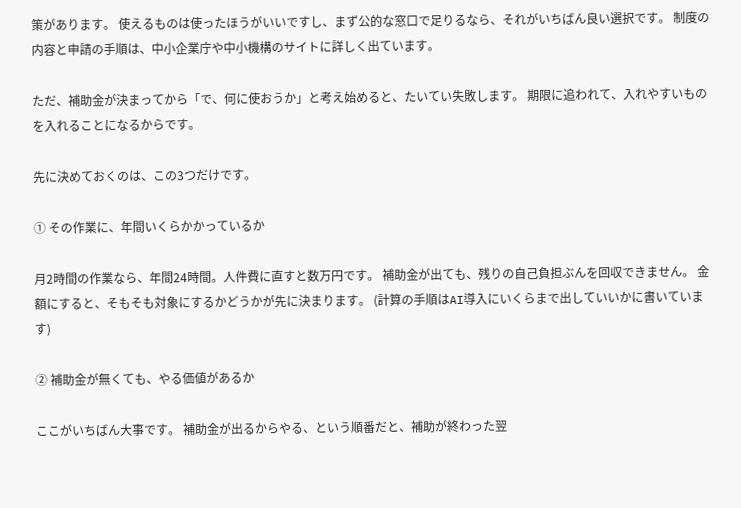策があります。 使えるものは使ったほうがいいですし、まず公的な窓口で足りるなら、それがいちばん良い選択です。 制度の内容と申請の手順は、中小企業庁や中小機構のサイトに詳しく出ています。

ただ、補助金が決まってから「で、何に使おうか」と考え始めると、たいてい失敗します。 期限に追われて、入れやすいものを入れることになるからです。

先に決めておくのは、この3つだけです。

① その作業に、年間いくらかかっているか

月2時間の作業なら、年間24時間。人件費に直すと数万円です。 補助金が出ても、残りの自己負担ぶんを回収できません。 金額にすると、そもそも対象にするかどうかが先に決まります。 (計算の手順はAI導入にいくらまで出していいかに書いています)

② 補助金が無くても、やる価値があるか

ここがいちばん大事です。 補助金が出るからやる、という順番だと、補助が終わった翌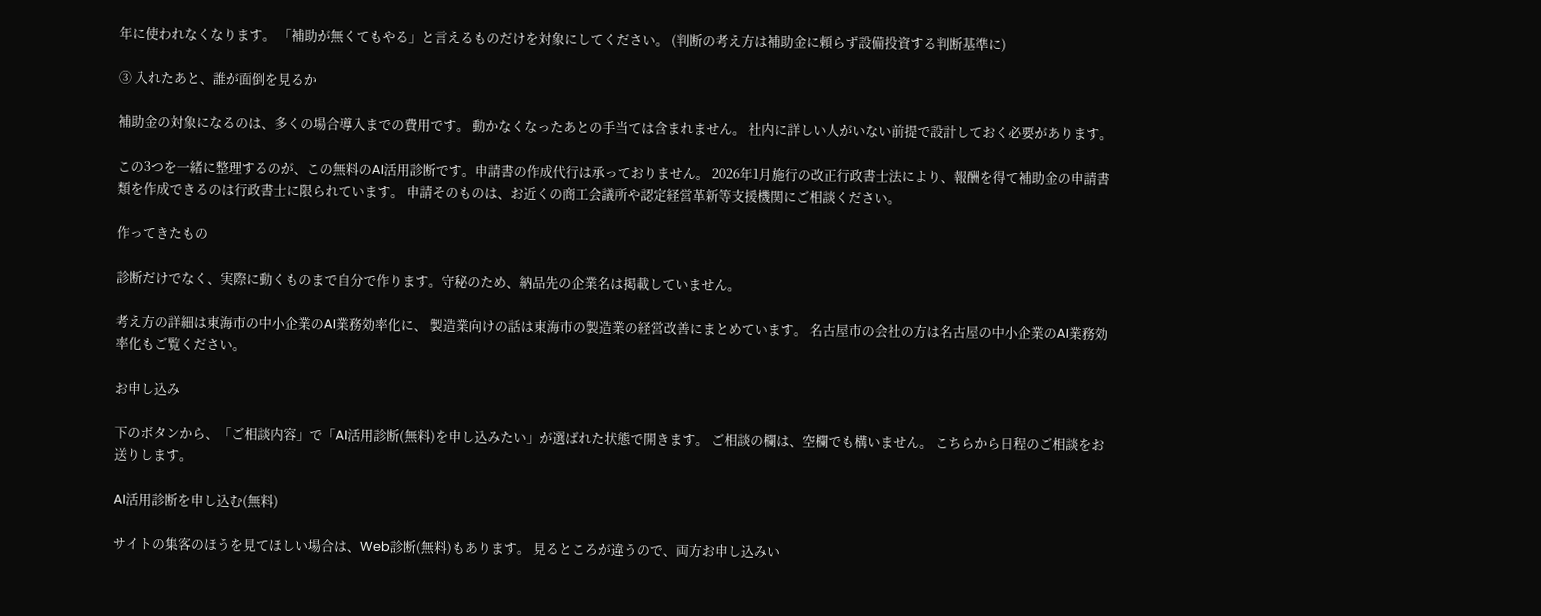年に使われなくなります。 「補助が無くてもやる」と言えるものだけを対象にしてください。 (判断の考え方は補助金に頼らず設備投資する判断基準に)

③ 入れたあと、誰が面倒を見るか

補助金の対象になるのは、多くの場合導入までの費用です。 動かなくなったあとの手当ては含まれません。 社内に詳しい人がいない前提で設計しておく必要があります。

この3つを一緒に整理するのが、この無料のAI活用診断です。申請書の作成代行は承っておりません。 2026年1月施行の改正行政書士法により、報酬を得て補助金の申請書類を作成できるのは行政書士に限られています。 申請そのものは、お近くの商工会議所や認定経営革新等支援機関にご相談ください。

作ってきたもの

診断だけでなく、実際に動くものまで自分で作ります。守秘のため、納品先の企業名は掲載していません。

考え方の詳細は東海市の中小企業のAI業務効率化に、 製造業向けの話は東海市の製造業の経営改善にまとめています。 名古屋市の会社の方は名古屋の中小企業のAI業務効率化もご覧ください。

お申し込み

下のボタンから、「ご相談内容」で「AI活用診断(無料)を申し込みたい」が選ばれた状態で開きます。 ご相談の欄は、空欄でも構いません。 こちらから日程のご相談をお送りします。

AI活用診断を申し込む(無料)

サイトの集客のほうを見てほしい場合は、Web診断(無料)もあります。 見るところが違うので、両方お申し込みい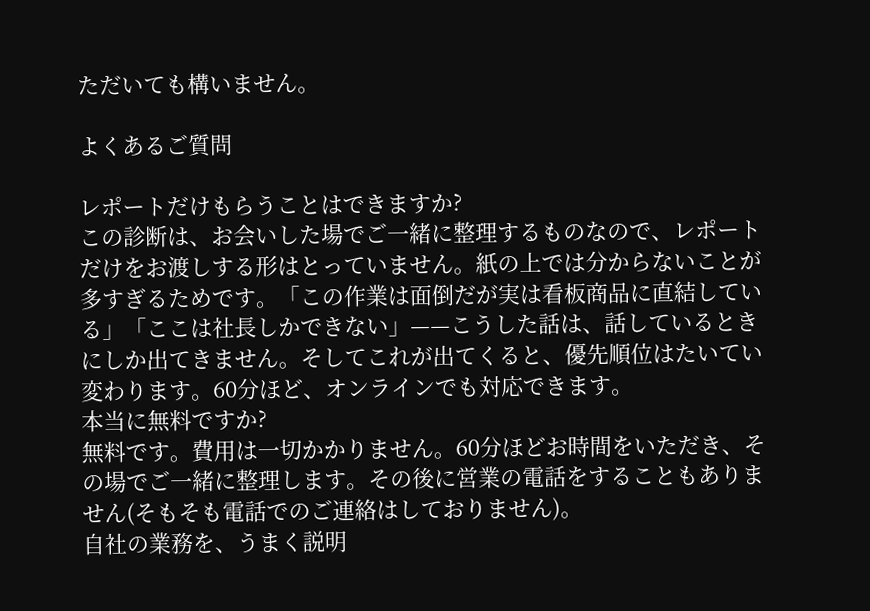ただいても構いません。

よくあるご質問

レポートだけもらうことはできますか?
この診断は、お会いした場でご一緒に整理するものなので、レポートだけをお渡しする形はとっていません。紙の上では分からないことが多すぎるためです。「この作業は面倒だが実は看板商品に直結している」「ここは社長しかできない」——こうした話は、話しているときにしか出てきません。そしてこれが出てくると、優先順位はたいてい変わります。60分ほど、オンラインでも対応できます。
本当に無料ですか?
無料です。費用は一切かかりません。60分ほどお時間をいただき、その場でご一緒に整理します。その後に営業の電話をすることもありません(そもそも電話でのご連絡はしておりません)。
自社の業務を、うまく説明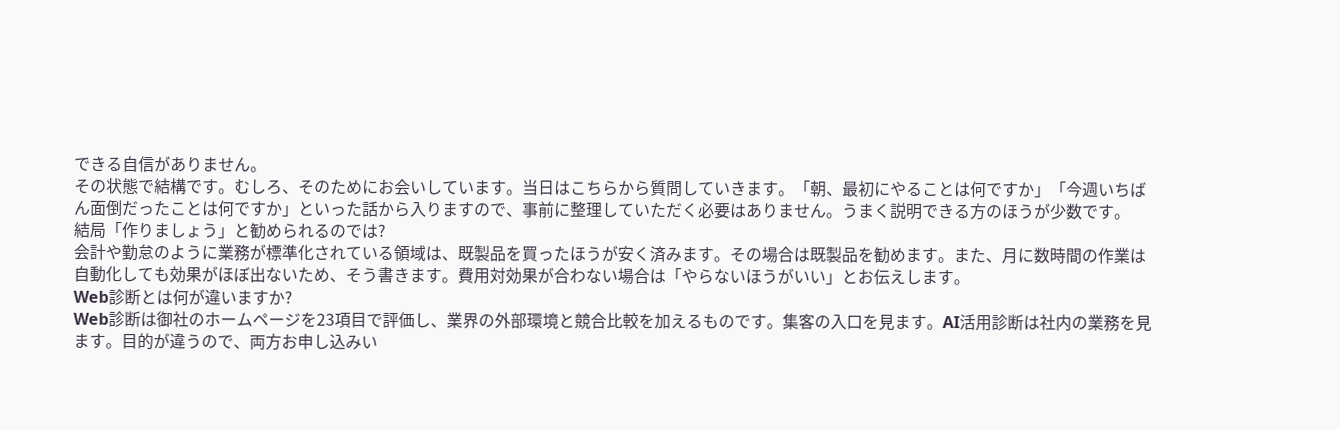できる自信がありません。
その状態で結構です。むしろ、そのためにお会いしています。当日はこちらから質問していきます。「朝、最初にやることは何ですか」「今週いちばん面倒だったことは何ですか」といった話から入りますので、事前に整理していただく必要はありません。うまく説明できる方のほうが少数です。
結局「作りましょう」と勧められるのでは?
会計や勤怠のように業務が標準化されている領域は、既製品を買ったほうが安く済みます。その場合は既製品を勧めます。また、月に数時間の作業は自動化しても効果がほぼ出ないため、そう書きます。費用対効果が合わない場合は「やらないほうがいい」とお伝えします。
Web診断とは何が違いますか?
Web診断は御社のホームページを23項目で評価し、業界の外部環境と競合比較を加えるものです。集客の入口を見ます。AI活用診断は社内の業務を見ます。目的が違うので、両方お申し込みい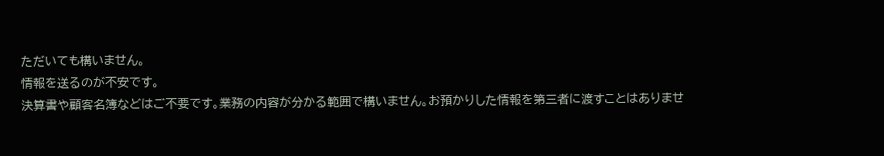ただいても構いません。
情報を送るのが不安です。
決算書や顧客名簿などはご不要です。業務の内容が分かる範囲で構いません。お預かりした情報を第三者に渡すことはありませ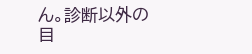ん。診断以外の目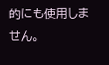的にも使用しません。